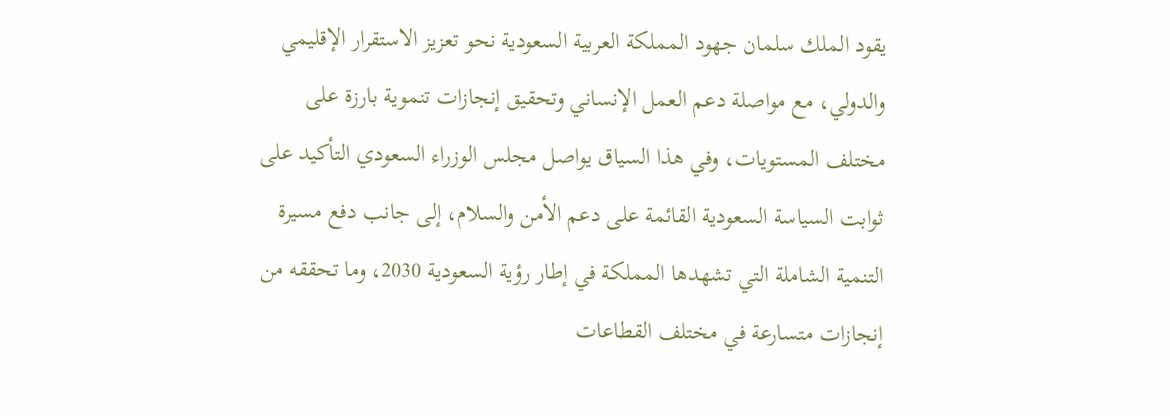يقود الملك سلمان جهود المملكة العربية السعودية نحو تعزيز الاستقرار الإقليمي والدولي، مع مواصلة دعم العمل الإنساني وتحقيق إنجازات تنموية بارزة على مختلف المستويات، وفي هذا السياق يواصل مجلس الوزراء السعودي التأكيد على ثوابت السياسة السعودية القائمة على دعم الأمن والسلام، إلى جانب دفع مسيرة التنمية الشاملة التي تشهدها المملكة في إطار رؤية السعودية 2030، وما تحققه من إنجازات متسارعة في مختلف القطاعات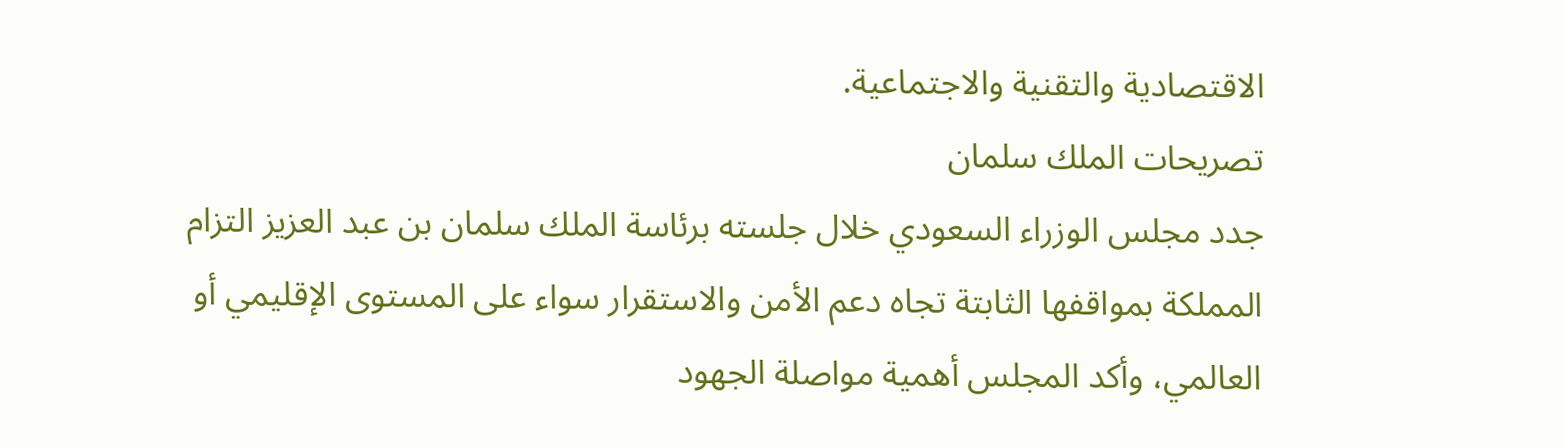الاقتصادية والتقنية والاجتماعية.
تصريحات الملك سلمان
جدد مجلس الوزراء السعودي خلال جلسته برئاسة الملك سلمان بن عبد العزيز التزام المملكة بمواقفها الثابتة تجاه دعم الأمن والاستقرار سواء على المستوى الإقليمي أو العالمي، وأكد المجلس أهمية مواصلة الجهود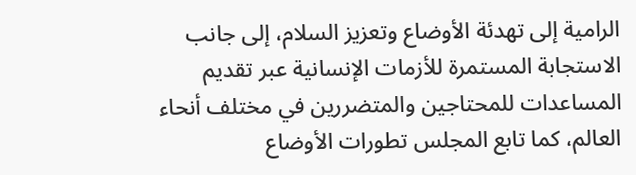الرامية إلى تهدئة الأوضاع وتعزيز السلام، إلى جانب الاستجابة المستمرة للأزمات الإنسانية عبر تقديم المساعدات للمحتاجين والمتضررين في مختلف أنحاء العالم، كما تابع المجلس تطورات الأوضاع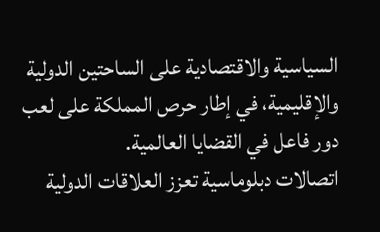السياسية والاقتصادية على الساحتين الدولية والإقليمية، في إطار حرص المملكة على لعب دور فاعل في القضايا العالمية.
اتصالات دبلوماسية تعزز العلاقات الدولية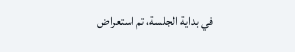في بداية الجلسة، تم استعراض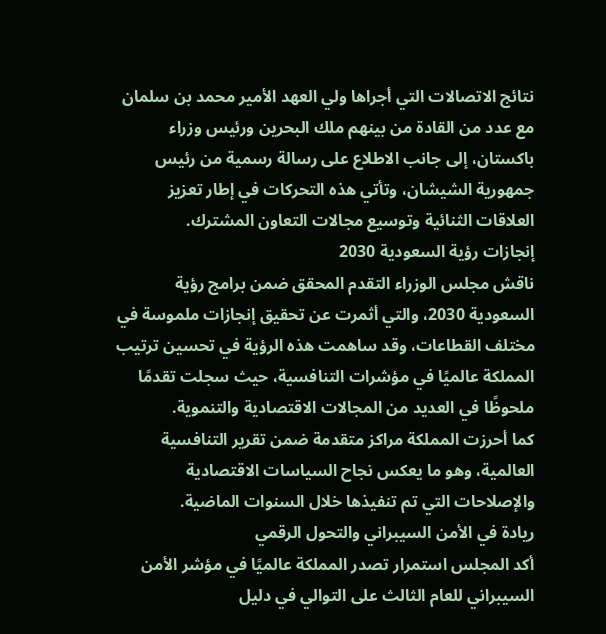نتائج الاتصالات التي أجراها ولي العهد الأمير محمد بن سلمان مع عدد من القادة من بينهم ملك البحرين ورئيس وزراء باكستان، إلى جانب الاطلاع على رسالة رسمية من رئيس جمهورية الشيشان، وتأتي هذه التحركات في إطار تعزيز العلاقات الثنائية وتوسيع مجالات التعاون المشترك.
إنجازات رؤية السعودية 2030
ناقش مجلس الوزراء التقدم المحقق ضمن برامج رؤية السعودية 2030، والتي أثمرت عن تحقيق إنجازات ملموسة في مختلف القطاعات، وقد ساهمت هذه الرؤية في تحسين ترتيب المملكة عالميًا في مؤشرات التنافسية، حيث سجلت تقدمًا ملحوظًا في العديد من المجالات الاقتصادية والتنموية.
كما أحرزت المملكة مراكز متقدمة ضمن تقرير التنافسية العالمية، وهو ما يعكس نجاح السياسات الاقتصادية والإصلاحات التي تم تنفيذها خلال السنوات الماضية.
ريادة في الأمن السيبراني والتحول الرقمي
أكد المجلس استمرار تصدر المملكة عالميًا في مؤشر الأمن السيبراني للعام الثالث على التوالي في دليل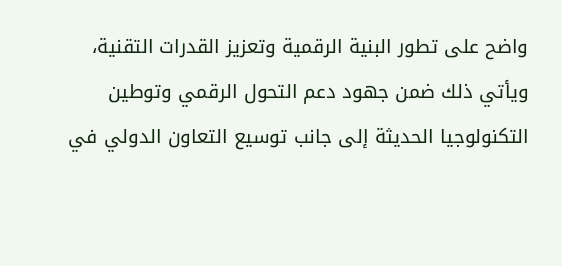واضح على تطور البنية الرقمية وتعزيز القدرات التقنية، ويأتي ذلك ضمن جهود دعم التحول الرقمي وتوطين التكنولوجيا الحديثة إلى جانب توسيع التعاون الدولي في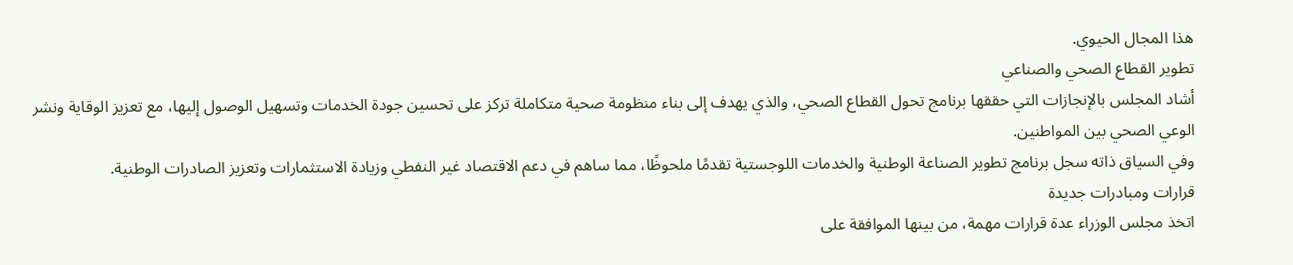هذا المجال الحيوي.
تطوير القطاع الصحي والصناعي
أشاد المجلس بالإنجازات التي حققها برنامج تحول القطاع الصحي، والذي يهدف إلى بناء منظومة صحية متكاملة تركز على تحسين جودة الخدمات وتسهيل الوصول إليها، مع تعزيز الوقاية ونشر الوعي الصحي بين المواطنين.
وفي السياق ذاته سجل برنامج تطوير الصناعة الوطنية والخدمات اللوجستية تقدمًا ملحوظًا، مما ساهم في دعم الاقتصاد غير النفطي وزيادة الاستثمارات وتعزيز الصادرات الوطنية.
قرارات ومبادرات جديدة
اتخذ مجلس الوزراء عدة قرارات مهمة، من بينها الموافقة على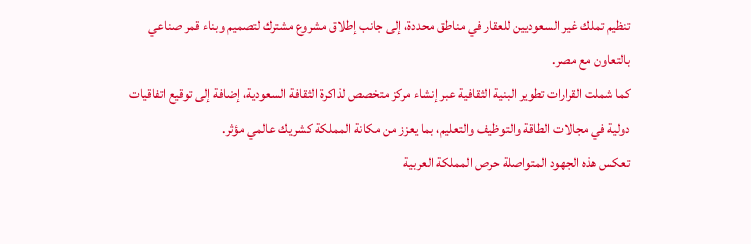تنظيم تملك غير السعوديين للعقار في مناطق محددة، إلى جانب إطلاق مشروع مشترك لتصميم وبناء قمر صناعي بالتعاون مع مصر.
كما شملت القرارات تطوير البنية الثقافية عبر إنشاء مركز متخصص لذاكرة الثقافة السعودية، إضافة إلى توقيع اتفاقيات دولية في مجالات الطاقة والتوظيف والتعليم، بما يعزز من مكانة المملكة كشريك عالمي مؤثر.
تعكس هذه الجهود المتواصلة حرص المملكة العربية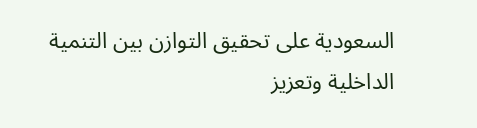السعودية على تحقيق التوازن بين التنمية الداخلية وتعزيز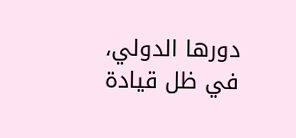دورها الدولي، في ظل قيادة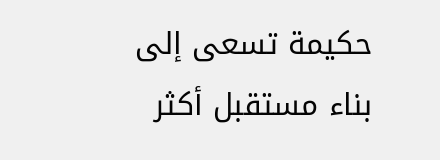حكيمة تسعى إلى بناء مستقبل أكثر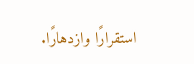استقرارًا وازدهارًا.